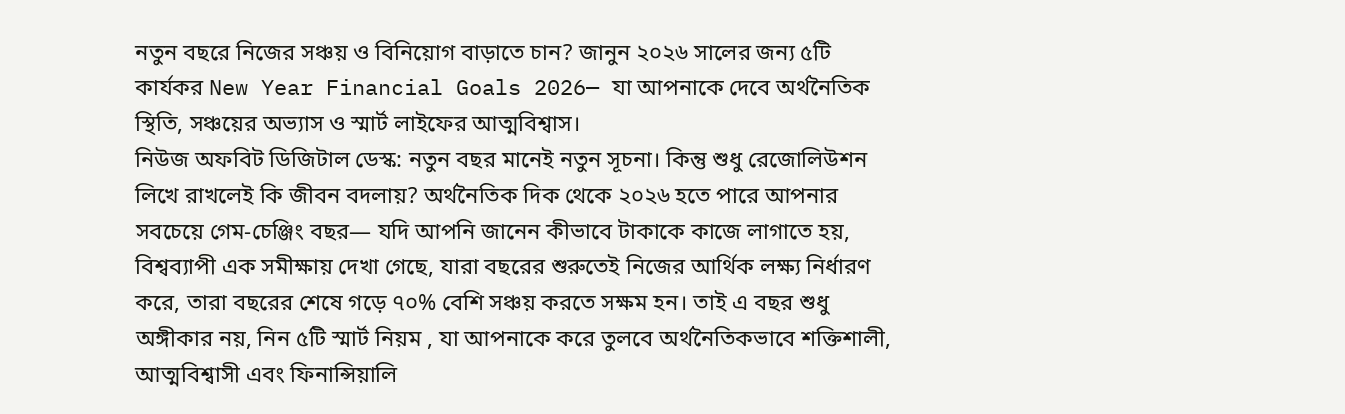নতুন বছরে নিজের সঞ্চয় ও বিনিয়োগ বাড়াতে চান? জানুন ২০২৬ সালের জন্য ৫টি কার্যকর New Year Financial Goals 2026— যা আপনাকে দেবে অর্থনৈতিক স্থিতি, সঞ্চয়ের অভ্যাস ও স্মার্ট লাইফের আত্মবিশ্বাস।
নিউজ অফবিট ডিজিটাল ডেস্ক: নতুন বছর মানেই নতুন সূচনা। কিন্তু শুধু রেজোলিউশন লিখে রাখলেই কি জীবন বদলায়? অর্থনৈতিক দিক থেকে ২০২৬ হতে পারে আপনার সবচেয়ে গেম-চেঞ্জিং বছর— যদি আপনি জানেন কীভাবে টাকাকে কাজে লাগাতে হয়, বিশ্বব্যাপী এক সমীক্ষায় দেখা গেছে, যারা বছরের শুরুতেই নিজের আর্থিক লক্ষ্য নির্ধারণ করে, তারা বছরের শেষে গড়ে ৭০% বেশি সঞ্চয় করতে সক্ষম হন। তাই এ বছর শুধু অঙ্গীকার নয়, নিন ৫টি স্মার্ট নিয়ম , যা আপনাকে করে তুলবে অর্থনৈতিকভাবে শক্তিশালী, আত্মবিশ্বাসী এবং ফিনান্সিয়ালি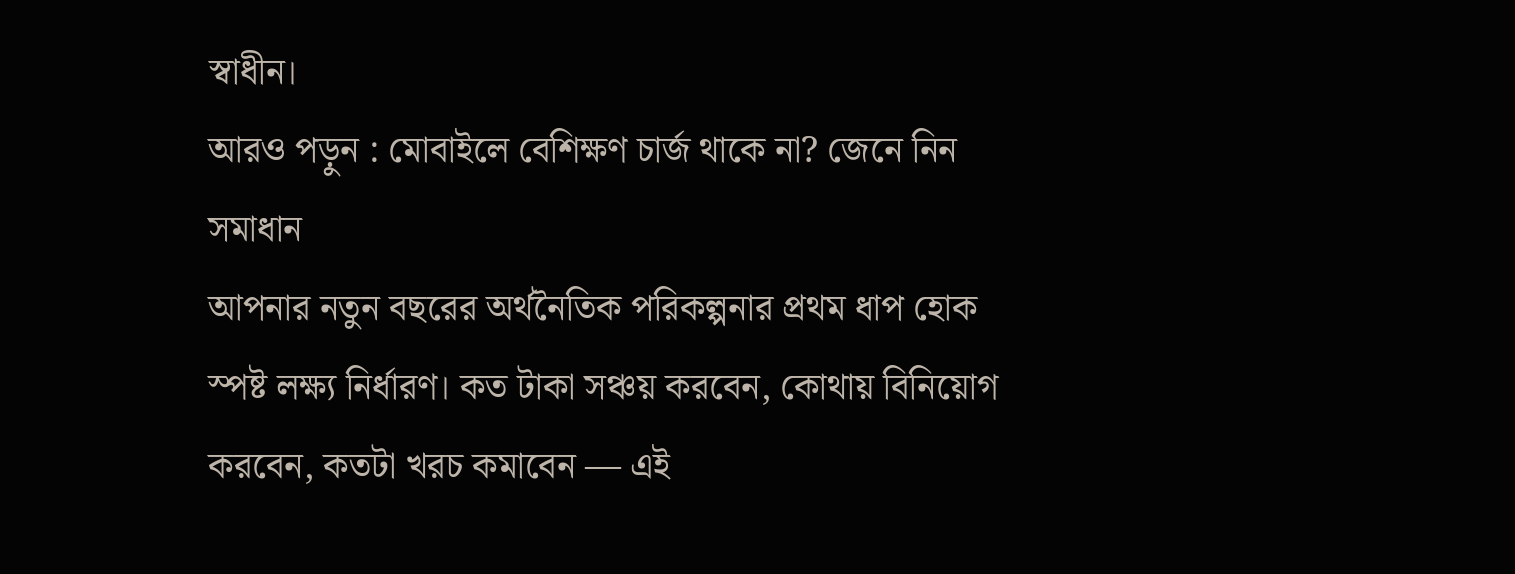স্বাধীন।
আরও পড়ুন : মোবাইলে বেশিক্ষণ চার্জ থাকে না? জেনে নিন সমাধান
আপনার নতুন বছরের অর্থনৈতিক পরিকল্পনার প্রথম ধাপ হোক স্পষ্ট লক্ষ্য নির্ধারণ। কত টাকা সঞ্চয় করবেন, কোথায় বিনিয়োগ করবেন, কতটা খরচ কমাবেন — এই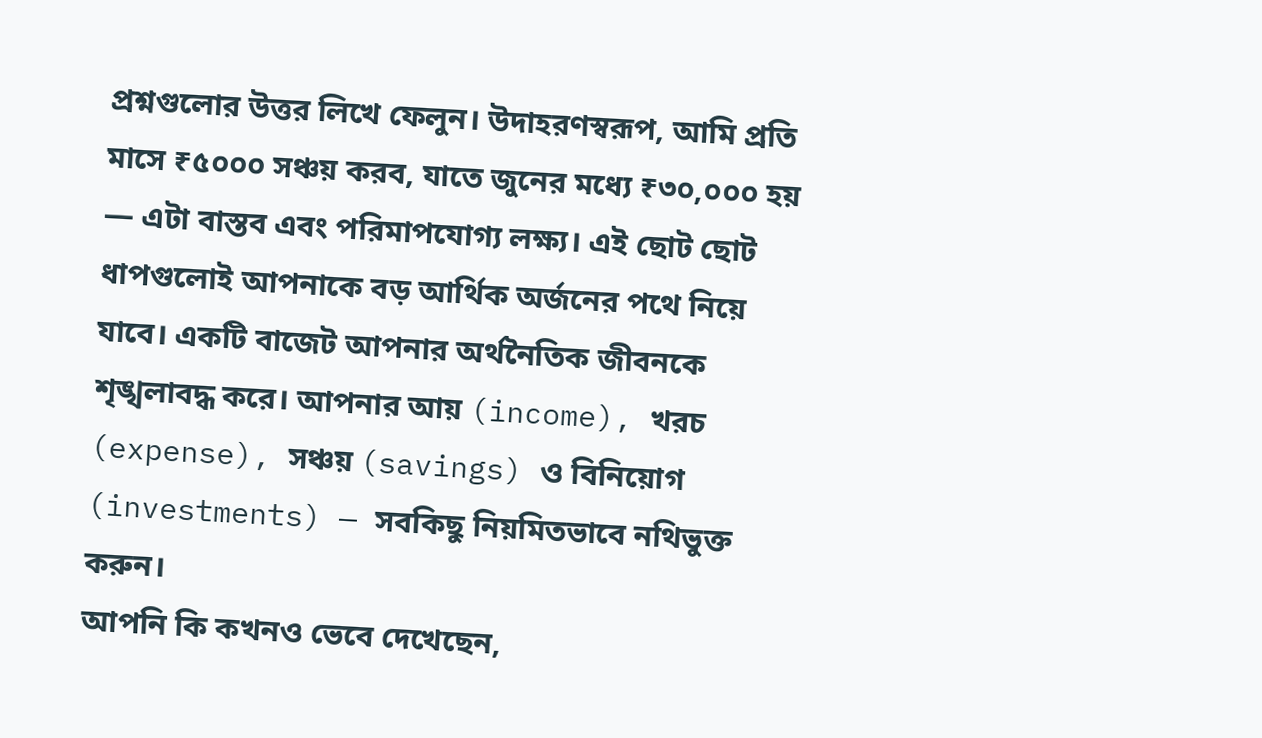প্রশ্নগুলোর উত্তর লিখে ফেলুন। উদাহরণস্বরূপ, আমি প্রতি মাসে ₹৫০০০ সঞ্চয় করব, যাতে জুনের মধ্যে ₹৩০,০০০ হয় — এটা বাস্তব এবং পরিমাপযোগ্য লক্ষ্য। এই ছোট ছোট ধাপগুলোই আপনাকে বড় আর্থিক অর্জনের পথে নিয়ে যাবে। একটি বাজেট আপনার অর্থনৈতিক জীবনকে শৃঙ্খলাবদ্ধ করে। আপনার আয় (income), খরচ (expense), সঞ্চয় (savings) ও বিনিয়োগ (investments) — সবকিছু নিয়মিতভাবে নথিভুক্ত করুন।
আপনি কি কখনও ভেবে দেখেছেন,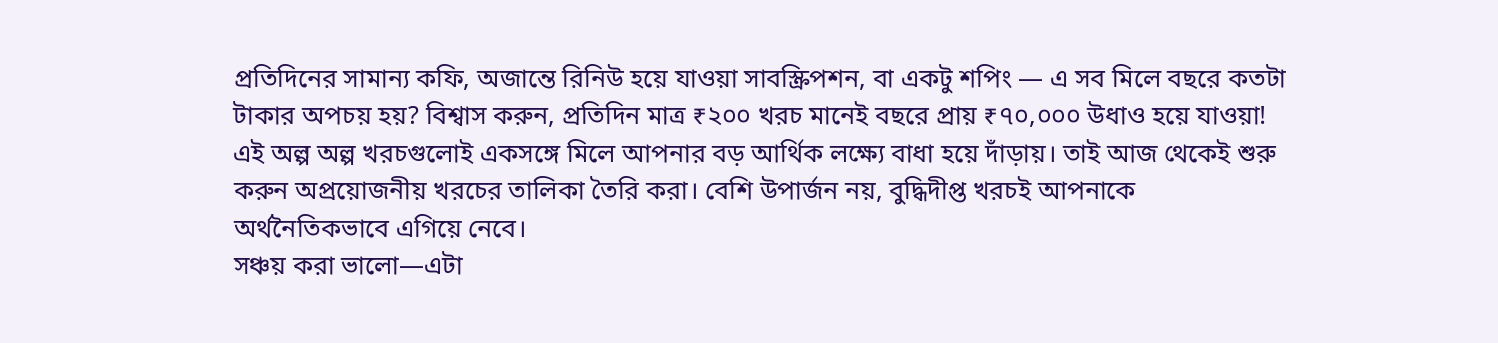প্রতিদিনের সামান্য কফি, অজান্তে রিনিউ হয়ে যাওয়া সাবস্ক্রিপশন, বা একটু শপিং — এ সব মিলে বছরে কতটা টাকার অপচয় হয়? বিশ্বাস করুন, প্রতিদিন মাত্র ₹২০০ খরচ মানেই বছরে প্রায় ₹৭০,০০০ উধাও হয়ে যাওয়া! এই অল্প অল্প খরচগুলোই একসঙ্গে মিলে আপনার বড় আর্থিক লক্ষ্যে বাধা হয়ে দাঁড়ায়। তাই আজ থেকেই শুরু করুন অপ্রয়োজনীয় খরচের তালিকা তৈরি করা। বেশি উপার্জন নয়, বুদ্ধিদীপ্ত খরচই আপনাকে অর্থনৈতিকভাবে এগিয়ে নেবে।
সঞ্চয় করা ভালো—এটা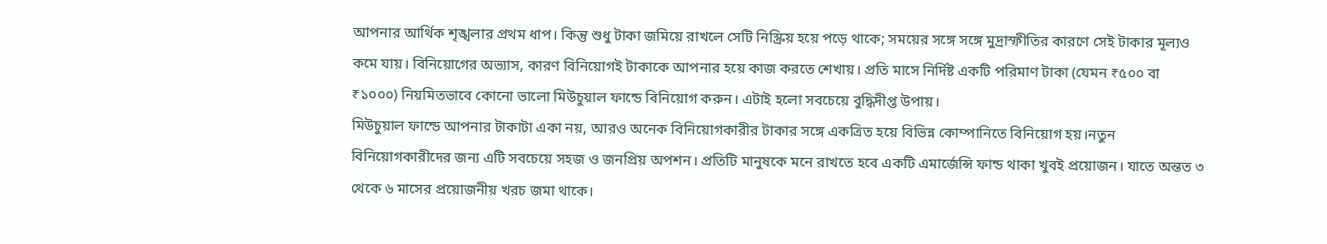আপনার আর্থিক শৃঙ্খলার প্রথম ধাপ। কিন্তু শুধু টাকা জমিয়ে রাখলে সেটি নিস্ক্রিয় হয়ে পড়ে থাকে; সময়ের সঙ্গে সঙ্গে মুদ্রাস্ফীতির কারণে সেই টাকার মূল্যও কমে যায়। বিনিয়োগের অভ্যাস, কারণ বিনিয়োগই টাকাকে আপনার হয়ে কাজ করতে শেখায়। প্রতি মাসে নির্দিষ্ট একটি পরিমাণ টাকা (যেমন ₹৫০০ বা ₹১০০০) নিয়মিতভাবে কোনো ভালো মিউচুয়াল ফান্ডে বিনিয়োগ করুন। এটাই হলো সবচেয়ে বুদ্ধিদীপ্ত উপায়।
মিউচুয়াল ফান্ডে আপনার টাকাটা একা নয়, আরও অনেক বিনিয়োগকারীর টাকার সঙ্গে একত্রিত হয়ে বিভিন্ন কোম্পানিতে বিনিয়োগ হয়।নতুন বিনিয়োগকারীদের জন্য এটি সবচেয়ে সহজ ও জনপ্রিয় অপশন। প্রতিটি মানুষকে মনে রাখতে হবে একটি এমার্জেন্সি ফান্ড থাকা খুবই প্রয়োজন। যাতে অন্তত ৩ থেকে ৬ মাসের প্রয়োজনীয় খরচ জমা থাকে।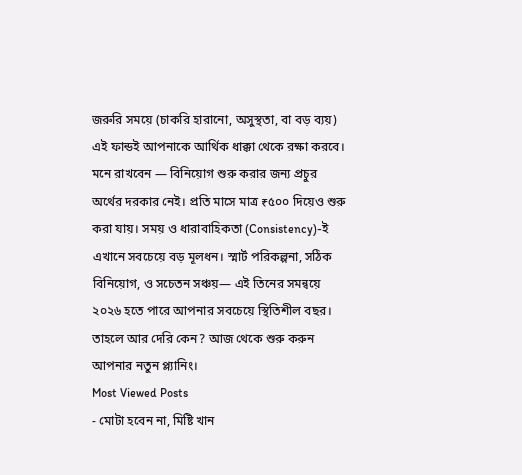জরুরি সময়ে (চাকরি হারানো, অসুস্থতা, বা বড় ব্যয়) এই ফান্ডই আপনাকে আর্থিক ধাক্কা থেকে রক্ষা করবে। মনে রাখবেন — বিনিয়োগ শুরু করার জন্য প্রচুর অর্থের দরকার নেই। প্রতি মাসে মাত্র ₹৫০০ দিয়েও শুরু করা যায়। সময় ও ধারাবাহিকতা (Consistency)-ই এখানে সবচেয়ে বড় মূলধন। স্মার্ট পরিকল্পনা, সঠিক বিনিয়োগ, ও সচেতন সঞ্চয়— এই তিনের সমন্বয়ে ২০২৬ হতে পারে আপনার সবচেয়ে স্থিতিশীল বছর। তাহলে আর দেরি কেন? আজ থেকে শুরু করুন আপনার নতুন প্ল্যানিং।
Most Viewed Posts
- মোটা হবেন না, মিষ্টি খান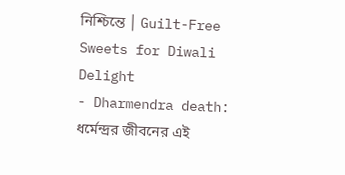নিশ্চিন্তে │ Guilt-Free Sweets for Diwali Delight
- Dharmendra death: ধর্মেন্দ্রর জীবনের এই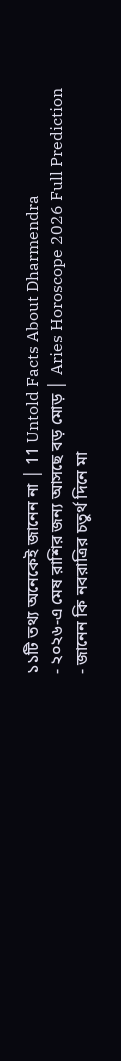১১টি তথ্য অনেকেই জানেন না │ 11 Untold Facts About Dharmendra
- ২০২৬-এ মেষ রাশির জন্য আসছে বড় মোড় │ Aries Horoscope 2026 Full Prediction
- জানেন কি নবরাত্রির চতুর্থ দিনে মা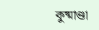কুষ্মাণ্ডা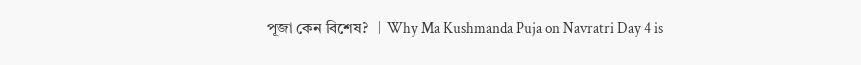পূজা কেন বিশেষ? ︱Why Ma Kushmanda Puja on Navratri Day 4 is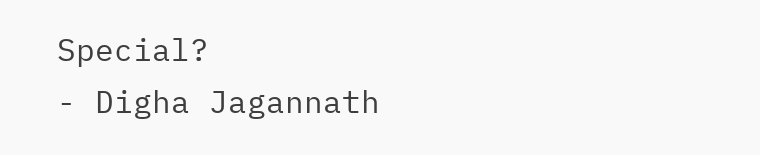Special?
- Digha Jagannath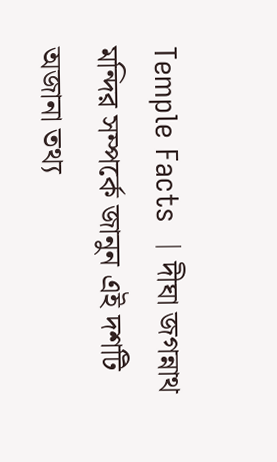Temple Facts ︱দীঘা জগন্নাথ মন্দির সম্পর্কে জানুন এই দশটি অজানা তথ্য